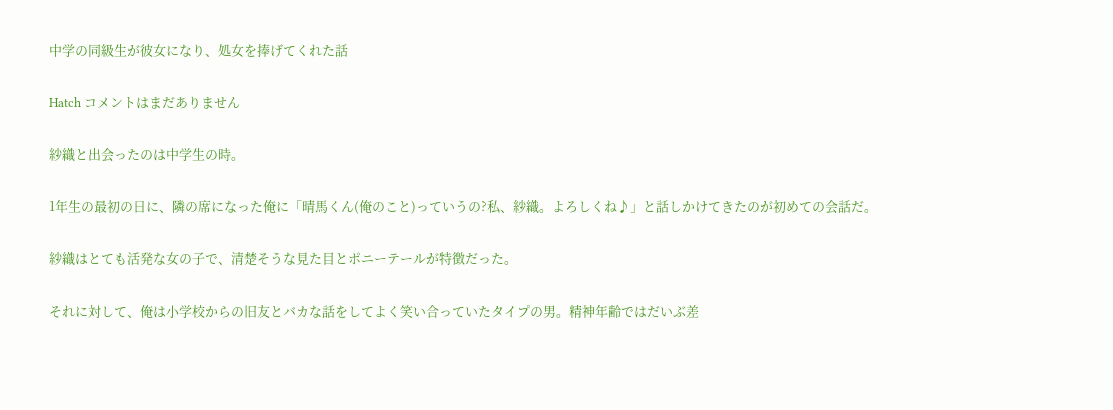中学の同級生が彼女になり、処女を捧げてくれた話

Hatch コメントはまだありません

紗織と出会ったのは中学生の時。

1年生の最初の日に、隣の席になった俺に「晴馬くん(俺のこと)っていうの?私、紗織。よろしくね♪」と話しかけてきたのが初めての会話だ。

紗織はとても活発な女の子で、清楚そうな見た目とポニーテールが特徴だった。

それに対して、俺は小学校からの旧友とバカな話をしてよく笑い合っていたタイプの男。精神年齢ではだいぶ差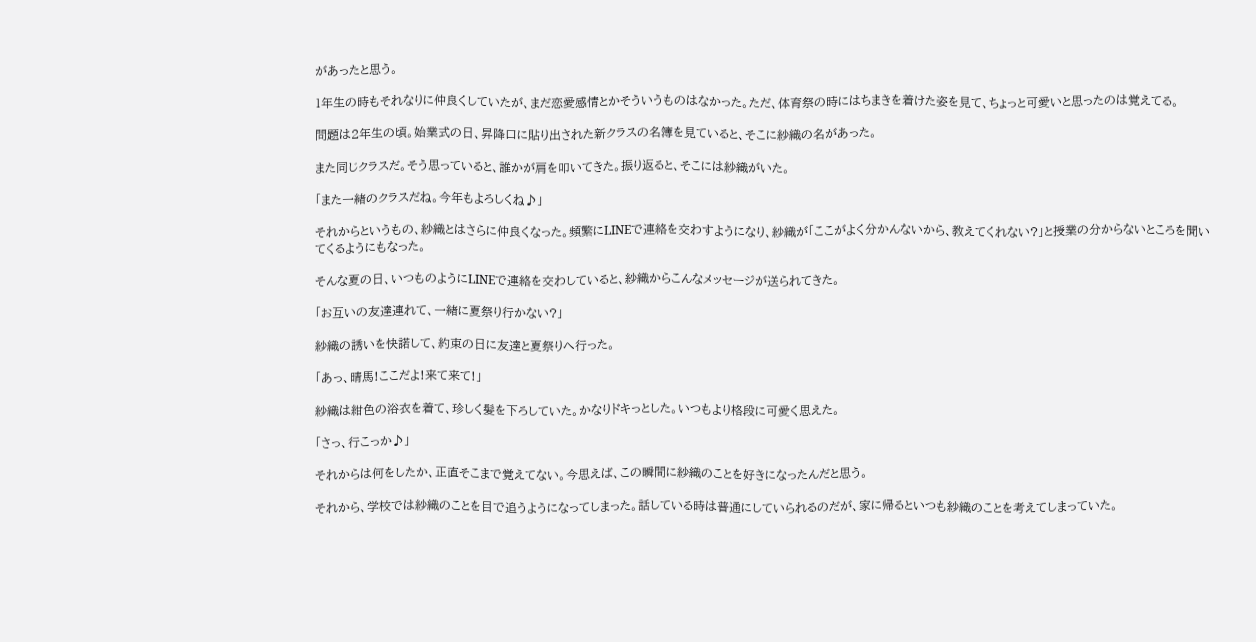があったと思う。

1年生の時もそれなりに仲良くしていたが、まだ恋愛感情とかそういうものはなかった。ただ、体育祭の時にはちまきを着けた姿を見て、ちょっと可愛いと思ったのは覚えてる。

問題は2年生の頃。始業式の日、昇降口に貼り出された新クラスの名簿を見ていると、そこに紗織の名があった。

また同じクラスだ。そう思っていると、誰かが肩を叩いてきた。振り返ると、そこには紗織がいた。

「また一緒のクラスだね。今年もよろしくね♪」

それからというもの、紗織とはさらに仲良くなった。頻繁にLINEで連絡を交わすようになり、紗織が「ここがよく分かんないから、教えてくれない?」と授業の分からないところを聞いてくるようにもなった。

そんな夏の日、いつものようにLINEで連絡を交わしていると、紗織からこんなメッセージが送られてきた。

「お互いの友達連れて、一緒に夏祭り行かない?」

紗織の誘いを快諾して、約束の日に友達と夏祭りへ行った。

「あっ、晴馬!ここだよ!来て来て!」

紗織は紺色の浴衣を着て、珍しく髪を下ろしていた。かなりドキっとした。いつもより格段に可愛く思えた。

「さっ、行こっか♪」

それからは何をしたか、正直そこまで覚えてない。今思えば、この瞬間に紗織のことを好きになったんだと思う。

それから、学校では紗織のことを目で追うようになってしまった。話している時は普通にしていられるのだが、家に帰るといつも紗織のことを考えてしまっていた。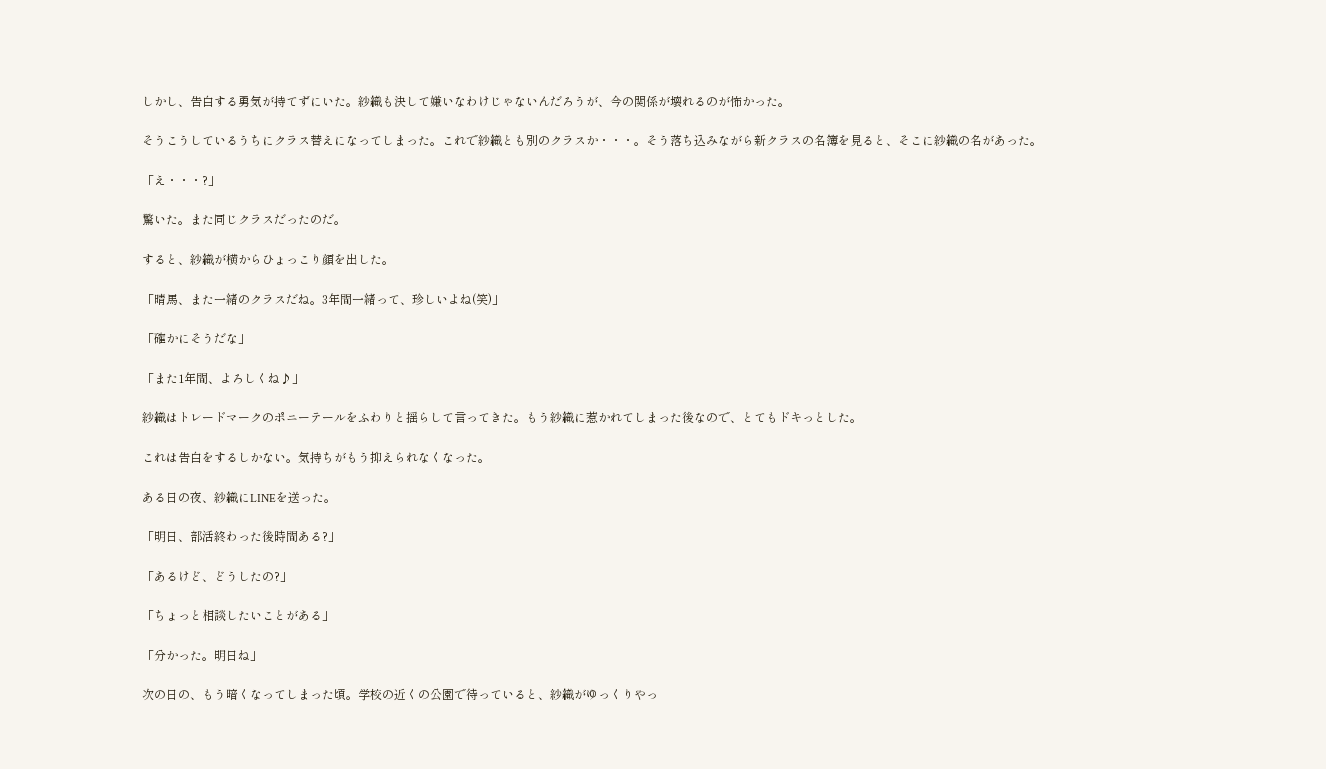しかし、告白する勇気が持てずにいた。紗織も決して嫌いなわけじゃないんだろうが、今の関係が壊れるのが怖かった。

そうこうしているうちにクラス替えになってしまった。これで紗織とも別のクラスか・・・。そう落ち込みながら新クラスの名簿を見ると、そこに紗織の名があった。

「え・・・?」

驚いた。また同じクラスだったのだ。

すると、紗織が横からひょっこり顔を出した。

「晴馬、また一緒のクラスだね。3年間一緒って、珍しいよね(笑)」

「確かにそうだな」

「また1年間、よろしくね♪」

紗織はトレードマークのポニーテールをふわりと揺らして言ってきた。もう紗織に惹かれてしまった後なので、とてもドキっとした。

これは告白をするしかない。気持ちがもう抑えられなくなった。

ある日の夜、紗織にLINEを送った。

「明日、部活終わった後時間ある?」

「あるけど、どうしたの?」

「ちょっと相談したいことがある」

「分かった。明日ね」

次の日の、もう暗くなってしまった頃。学校の近くの公園で待っていると、紗織がゆっくりやっ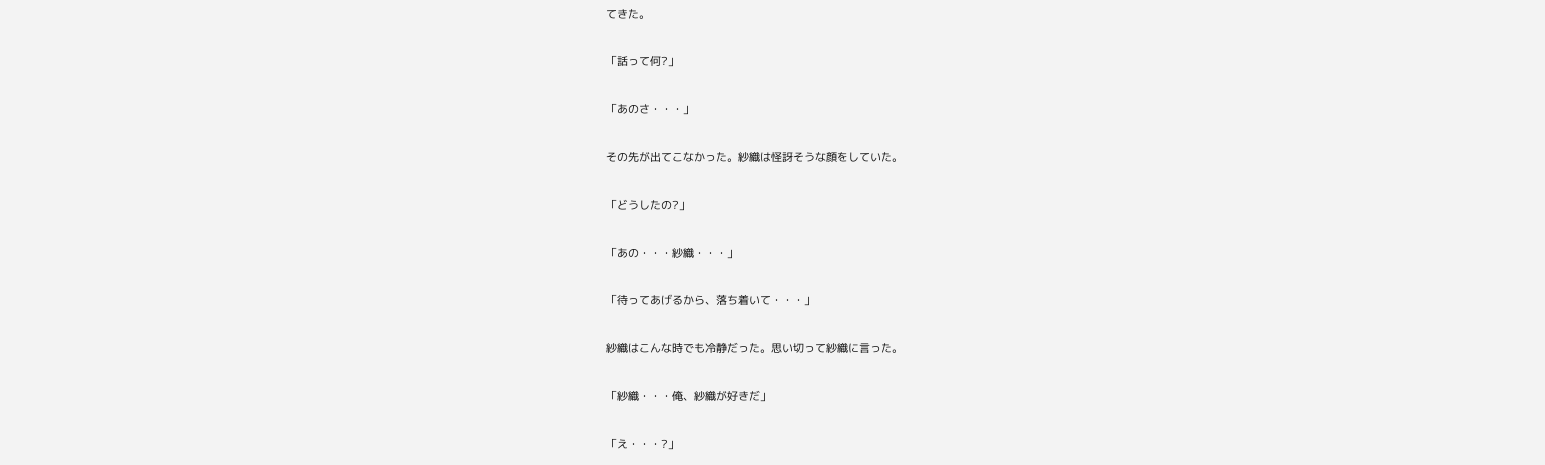てきた。

「話って何?」

「あのさ・・・」

その先が出てこなかった。紗織は怪訝そうな顔をしていた。

「どうしたの?」

「あの・・・紗織・・・」

「待ってあげるから、落ち着いて・・・」

紗織はこんな時でも冷静だった。思い切って紗織に言った。

「紗織・・・俺、紗織が好きだ」

「え・・・?」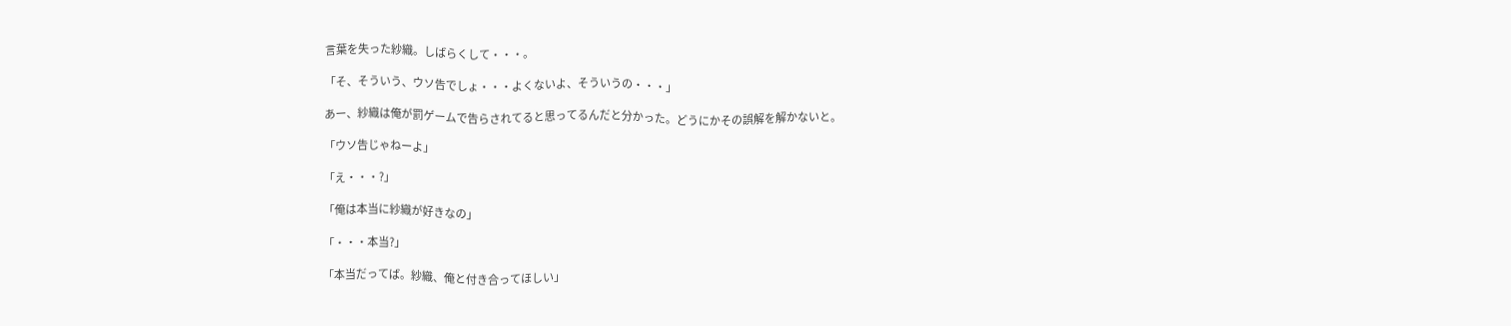言葉を失った紗織。しばらくして・・・。

「そ、そういう、ウソ告でしょ・・・よくないよ、そういうの・・・」

あー、紗織は俺が罰ゲームで告らされてると思ってるんだと分かった。どうにかその誤解を解かないと。

「ウソ告じゃねーよ」

「え・・・?」

「俺は本当に紗織が好きなの」

「・・・本当?」

「本当だってば。紗織、俺と付き合ってほしい」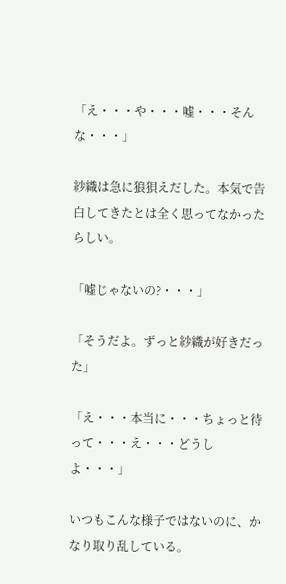「え・・・や・・・嘘・・・そんな・・・」

紗織は急に狼狽えだした。本気で告白してきたとは全く思ってなかったらしい。

「嘘じゃないの?・・・」

「そうだよ。ずっと紗織が好きだった」

「え・・・本当に・・・ちょっと待って・・・え・・・どうしよ・・・」

いつもこんな様子ではないのに、かなり取り乱している。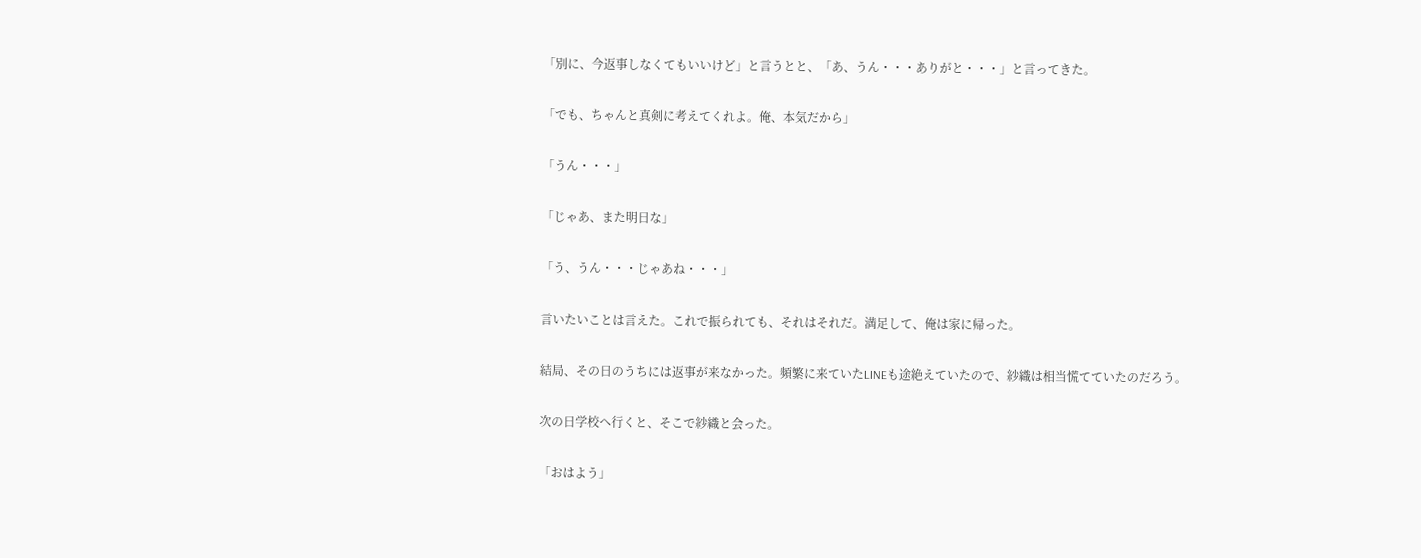「別に、今返事しなくてもいいけど」と言うとと、「あ、うん・・・ありがと・・・」と言ってきた。

「でも、ちゃんと真剣に考えてくれよ。俺、本気だから」

「うん・・・」

「じゃあ、また明日な」

「う、うん・・・じゃあね・・・」

言いたいことは言えた。これで振られても、それはそれだ。満足して、俺は家に帰った。

結局、その日のうちには返事が来なかった。頻繁に来ていたLINEも途絶えていたので、紗織は相当慌てていたのだろう。

次の日学校へ行くと、そこで紗織と会った。

「おはよう」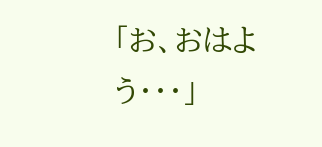「お、おはよう・・・」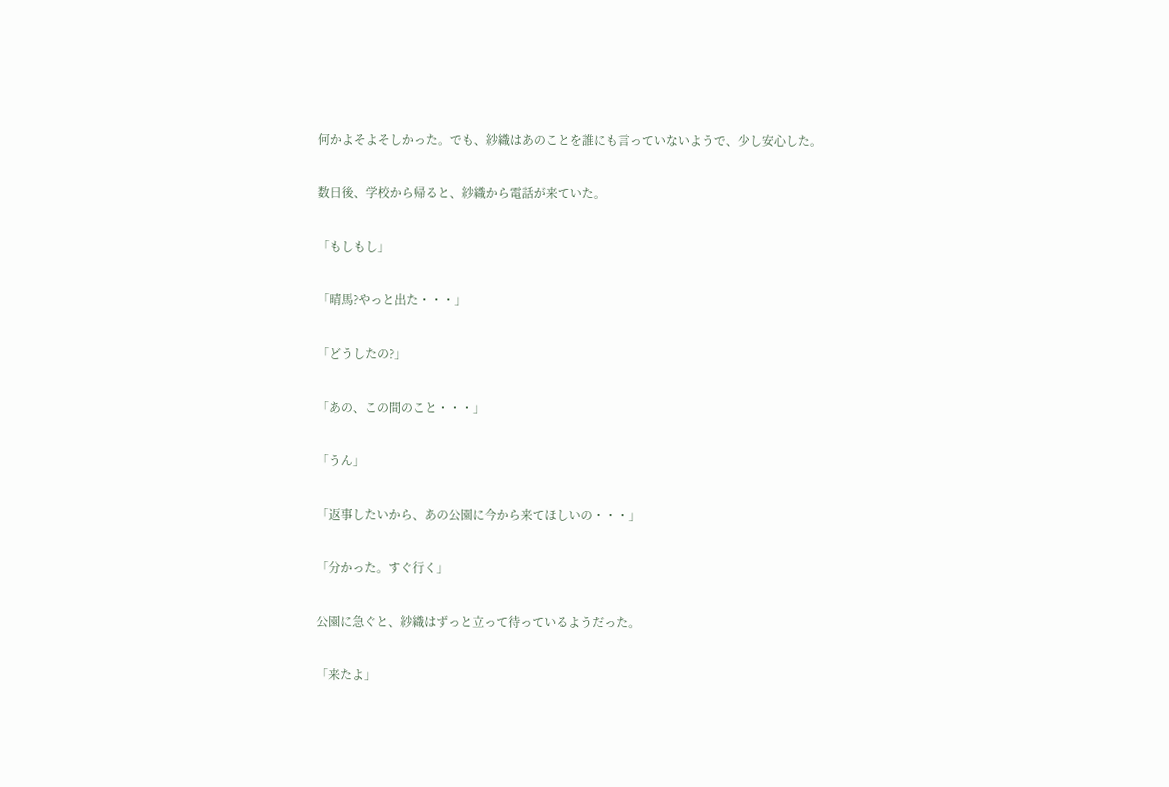何かよそよそしかった。でも、紗織はあのことを誰にも言っていないようで、少し安心した。

数日後、学校から帰ると、紗織から電話が来ていた。

「もしもし」

「晴馬?やっと出た・・・」

「どうしたの?」

「あの、この間のこと・・・」

「うん」

「返事したいから、あの公園に今から来てほしいの・・・」

「分かった。すぐ行く」

公園に急ぐと、紗織はずっと立って待っているようだった。

「来たよ」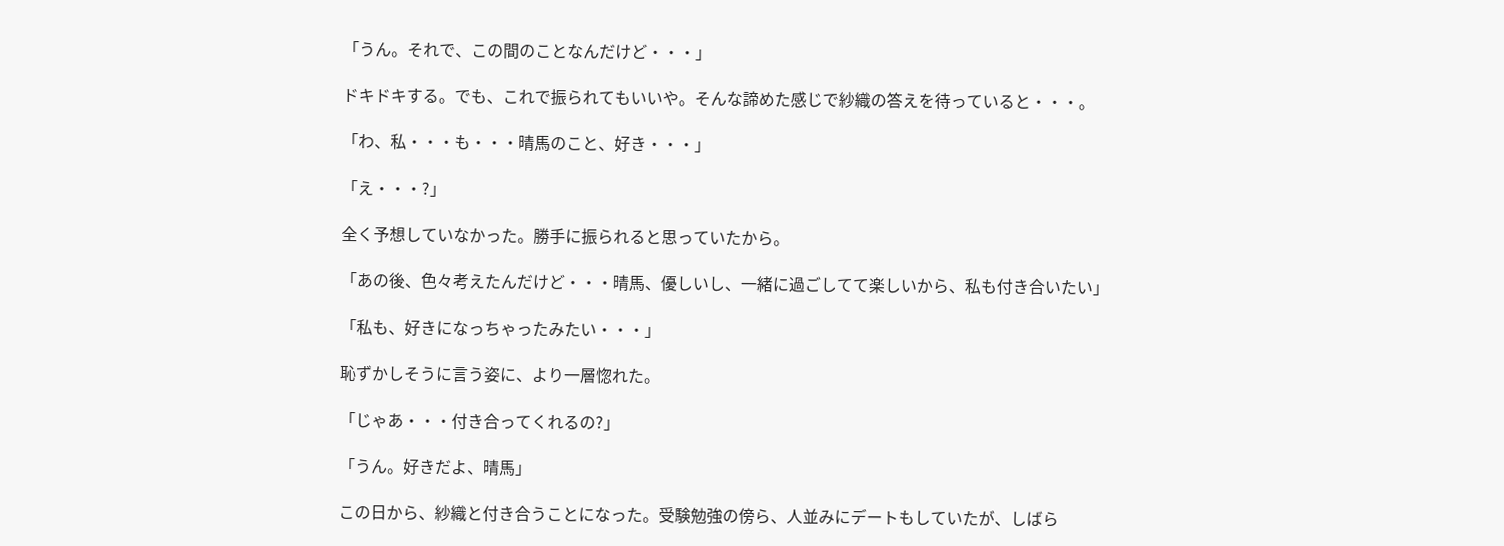「うん。それで、この間のことなんだけど・・・」

ドキドキする。でも、これで振られてもいいや。そんな諦めた感じで紗織の答えを待っていると・・・。

「わ、私・・・も・・・晴馬のこと、好き・・・」

「え・・・?」

全く予想していなかった。勝手に振られると思っていたから。

「あの後、色々考えたんだけど・・・晴馬、優しいし、一緒に過ごしてて楽しいから、私も付き合いたい」

「私も、好きになっちゃったみたい・・・」

恥ずかしそうに言う姿に、より一層惚れた。

「じゃあ・・・付き合ってくれるの?」

「うん。好きだよ、晴馬」

この日から、紗織と付き合うことになった。受験勉強の傍ら、人並みにデートもしていたが、しばら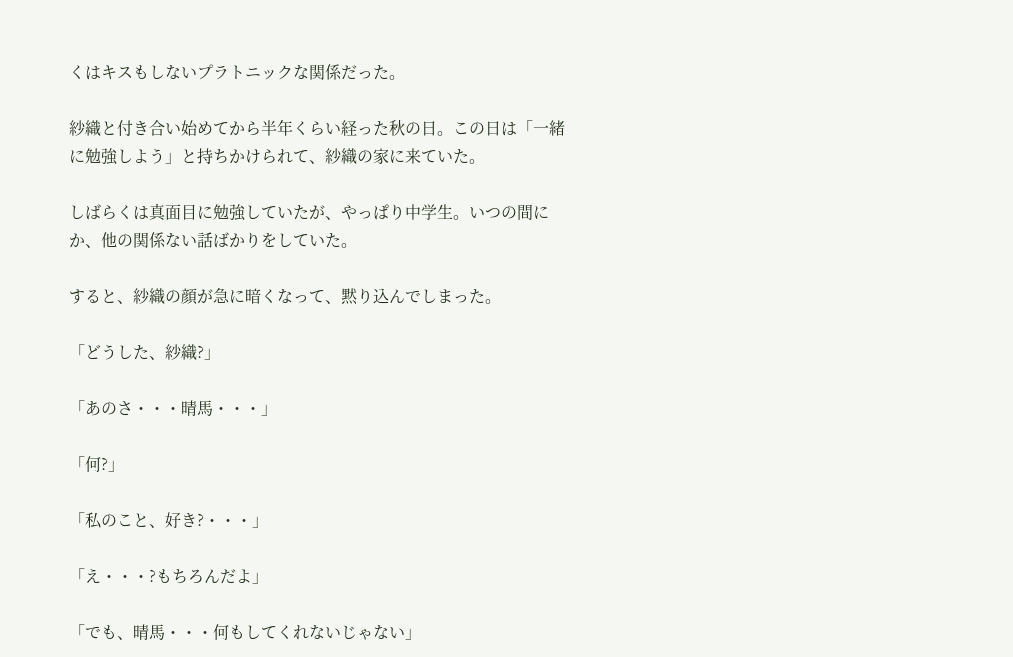くはキスもしないプラトニックな関係だった。

紗織と付き合い始めてから半年くらい経った秋の日。この日は「一緒に勉強しよう」と持ちかけられて、紗織の家に来ていた。

しばらくは真面目に勉強していたが、やっぱり中学生。いつの間にか、他の関係ない話ばかりをしていた。

すると、紗織の顔が急に暗くなって、黙り込んでしまった。

「どうした、紗織?」

「あのさ・・・晴馬・・・」

「何?」

「私のこと、好き?・・・」

「え・・・?もちろんだよ」

「でも、晴馬・・・何もしてくれないじゃない」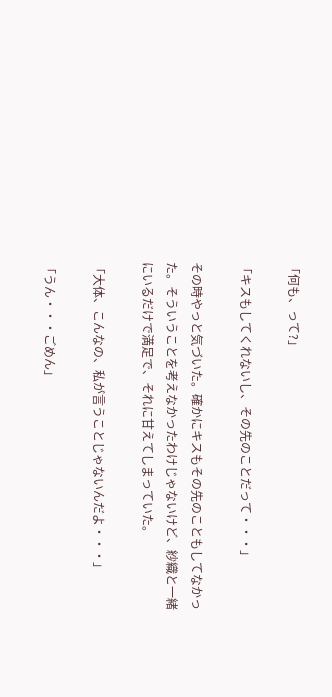「何も、って?」

「キスもしてくれないし、その先のことだって・・・」

その時やっと気づいた。確かにキスもその先のこともしてなかった。そういうことを考えなかったわけじゃないけど、紗織と一緒にいるだけで満足で、それに甘えてしまっていた。

「大体、こんなの、私が言うことじゃないんだよ・・・」

「うん・・・ごめん」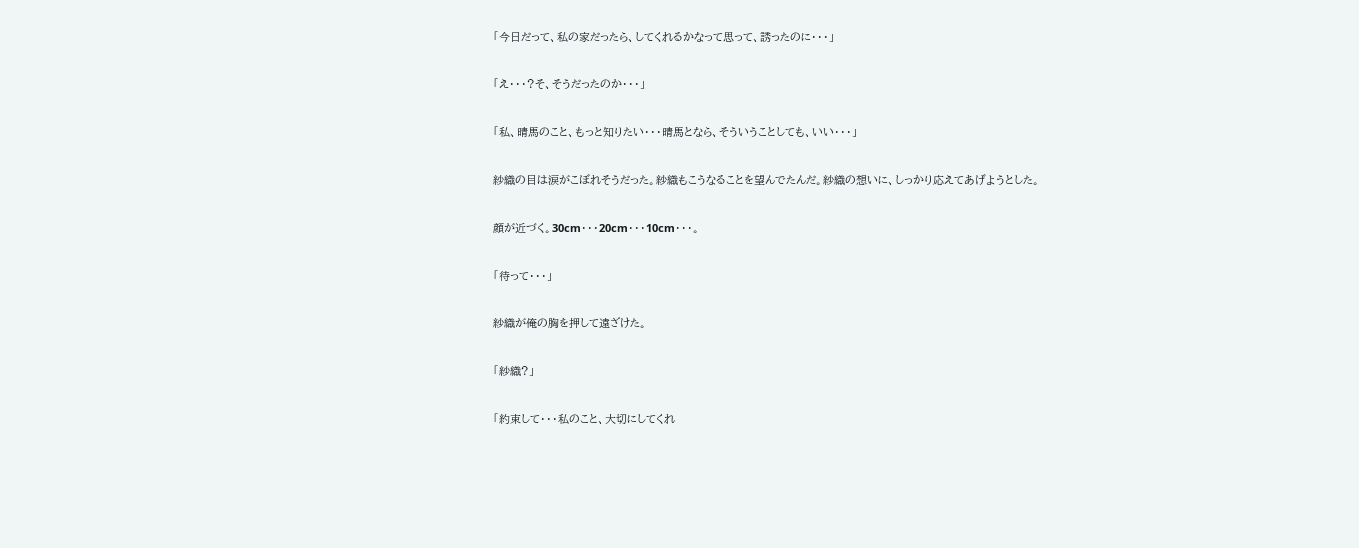「今日だって、私の家だったら、してくれるかなって思って、誘ったのに・・・」

「え・・・?そ、そうだったのか・・・」

「私、晴馬のこと、もっと知りたい・・・晴馬となら、そういうことしても、いい・・・」

紗織の目は涙がこぼれそうだった。紗織もこうなることを望んでたんだ。紗織の想いに、しっかり応えてあげようとした。

顔が近づく。30cm・・・20cm・・・10cm・・・。

「待って・・・」

紗織が俺の胸を押して遠ざけた。

「紗織?」

「約束して・・・私のこと、大切にしてくれ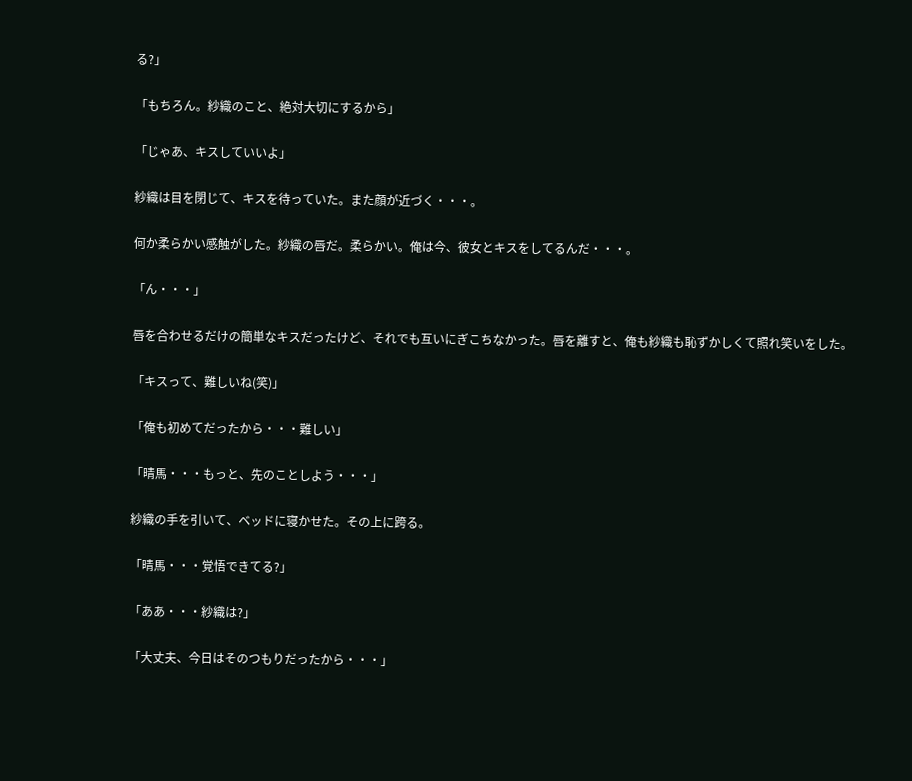る?」

「もちろん。紗織のこと、絶対大切にするから」

「じゃあ、キスしていいよ」

紗織は目を閉じて、キスを待っていた。また顔が近づく・・・。

何か柔らかい感触がした。紗織の唇だ。柔らかい。俺は今、彼女とキスをしてるんだ・・・。

「ん・・・」

唇を合わせるだけの簡単なキスだったけど、それでも互いにぎこちなかった。唇を離すと、俺も紗織も恥ずかしくて照れ笑いをした。

「キスって、難しいね(笑)」

「俺も初めてだったから・・・難しい」

「晴馬・・・もっと、先のことしよう・・・」

紗織の手を引いて、ベッドに寝かせた。その上に跨る。

「晴馬・・・覚悟できてる?」

「ああ・・・紗織は?」

「大丈夫、今日はそのつもりだったから・・・」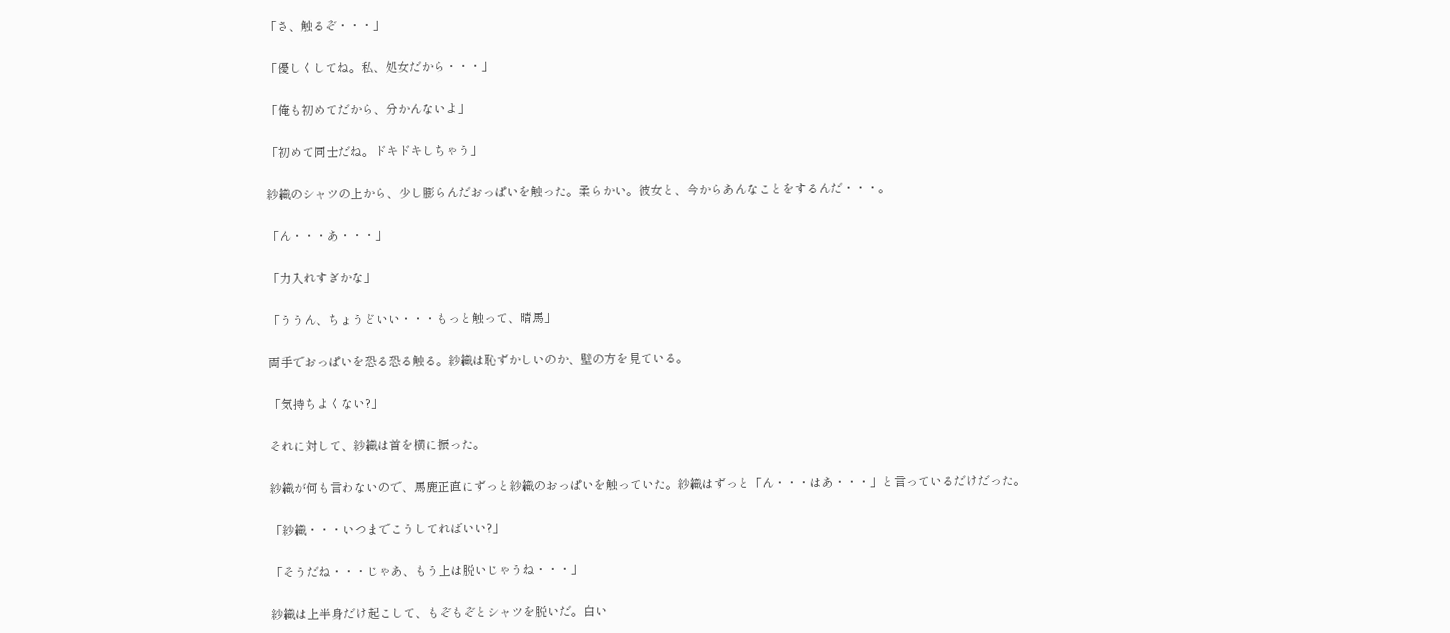「さ、触るぞ・・・」

「優しくしてね。私、処女だから・・・」

「俺も初めてだから、分かんないよ」

「初めて同士だね。ドキドキしちゃう」

紗織のシャツの上から、少し膨らんだおっぱいを触った。柔らかい。彼女と、今からあんなことをするんだ・・・。

「ん・・・あ・・・」

「力入れすぎかな」

「ううん、ちょうどいい・・・もっと触って、晴馬」

両手でおっぱいを恐る恐る触る。紗織は恥ずかしいのか、壁の方を見ている。

「気持ちよくない?」

それに対して、紗織は首を横に振った。

紗織が何も言わないので、馬鹿正直にずっと紗織のおっぱいを触っていた。紗織はずっと「ん・・・はあ・・・」と言っているだけだった。

「紗織・・・いつまでこうしてればいい?」

「そうだね・・・じゃあ、もう上は脱いじゃうね・・・」

紗織は上半身だけ起こして、もぞもぞとシャツを脱いだ。白い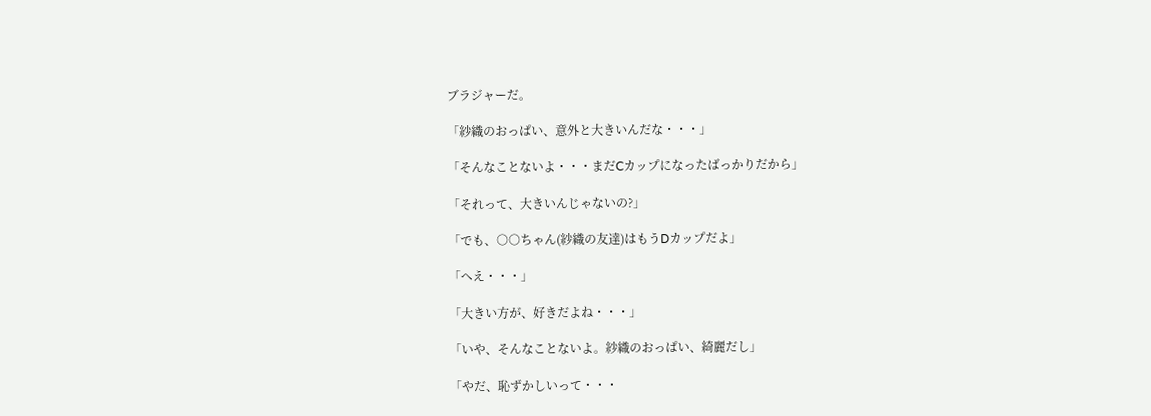ブラジャーだ。

「紗織のおっぱい、意外と大きいんだな・・・」

「そんなことないよ・・・まだCカップになったばっかりだから」

「それって、大きいんじゃないの?」

「でも、○○ちゃん(紗織の友達)はもうDカップだよ」

「へえ・・・」

「大きい方が、好きだよね・・・」

「いや、そんなことないよ。紗織のおっぱい、綺麗だし」

「やだ、恥ずかしいって・・・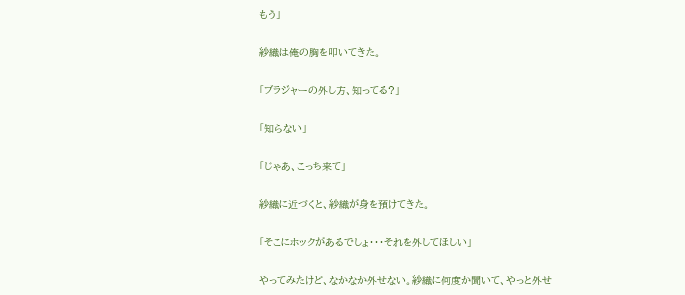もう」

紗織は俺の胸を叩いてきた。

「ブラジャーの外し方、知ってる?」

「知らない」

「じゃあ、こっち来て」

紗織に近づくと、紗織が身を預けてきた。

「そこにホックがあるでしょ・・・それを外してほしい」

やってみたけど、なかなか外せない。紗織に何度か聞いて、やっと外せ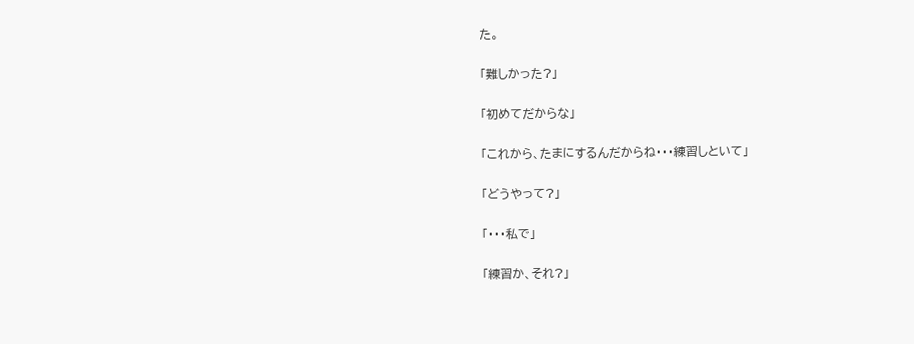た。

「難しかった?」

「初めてだからな」

「これから、たまにするんだからね・・・練習しといて」

「どうやって?」

「・・・私で」

「練習か、それ?」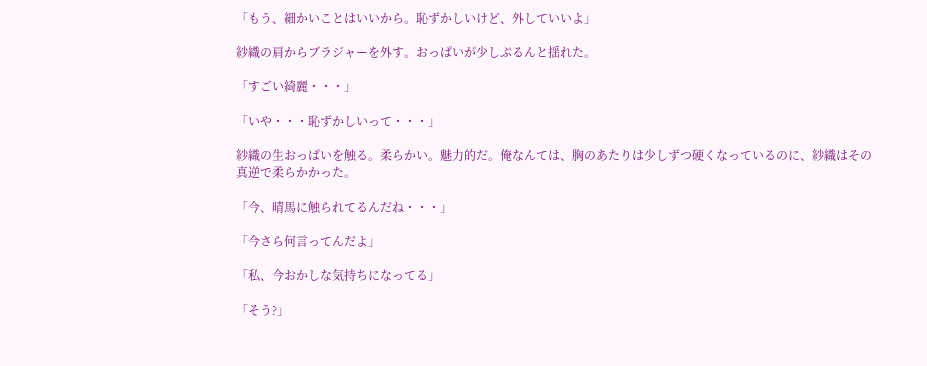「もう、細かいことはいいから。恥ずかしいけど、外していいよ」

紗織の肩からブラジャーを外す。おっぱいが少しぷるんと揺れた。

「すごい綺麗・・・」

「いや・・・恥ずかしいって・・・」

紗織の生おっぱいを触る。柔らかい。魅力的だ。俺なんては、胸のあたりは少しずつ硬くなっているのに、紗織はその真逆で柔らかかった。

「今、晴馬に触られてるんだね・・・」

「今さら何言ってんだよ」

「私、今おかしな気持ちになってる」

「そう?」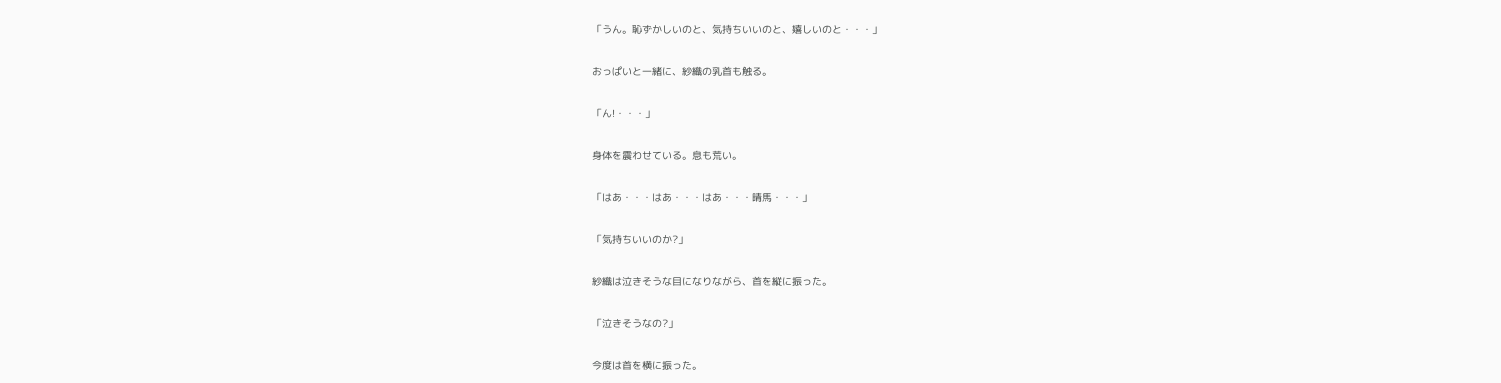「うん。恥ずかしいのと、気持ちいいのと、嬉しいのと・・・」

おっぱいと一緒に、紗織の乳首も触る。

「ん!・・・」

身体を震わせている。息も荒い。

「はあ・・・はあ・・・はあ・・・晴馬・・・」

「気持ちいいのか?」

紗織は泣きそうな目になりながら、首を縦に振った。

「泣きそうなの?」

今度は首を横に振った。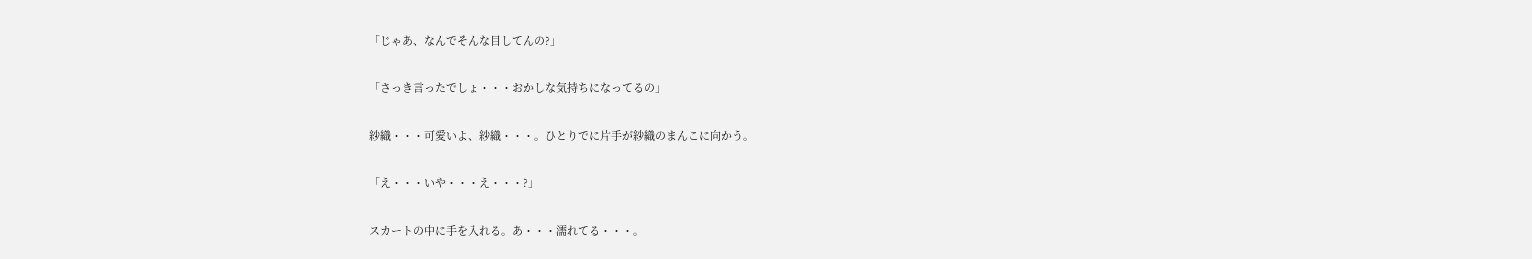「じゃあ、なんでそんな目してんの?」

「さっき言ったでしょ・・・おかしな気持ちになってるの」

紗織・・・可愛いよ、紗織・・・。ひとりでに片手が紗織のまんこに向かう。

「え・・・いや・・・え・・・?」

スカートの中に手を入れる。あ・・・濡れてる・・・。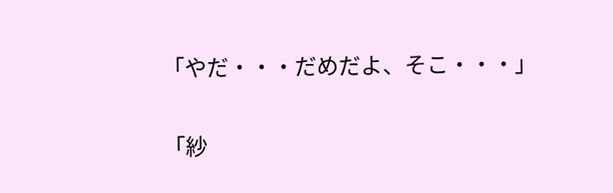「やだ・・・だめだよ、そこ・・・」

「紗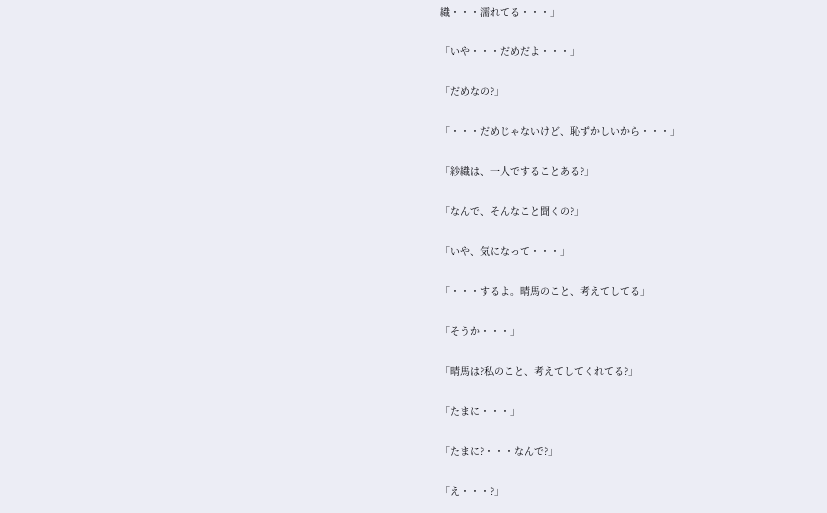織・・・濡れてる・・・」

「いや・・・だめだよ・・・」

「だめなの?」

「・・・だめじゃないけど、恥ずかしいから・・・」

「紗織は、一人ですることある?」

「なんで、そんなこと聞くの?」

「いや、気になって・・・」

「・・・するよ。晴馬のこと、考えてしてる」

「そうか・・・」

「晴馬は?私のこと、考えてしてくれてる?」

「たまに・・・」

「たまに?・・・なんで?」

「え・・・?」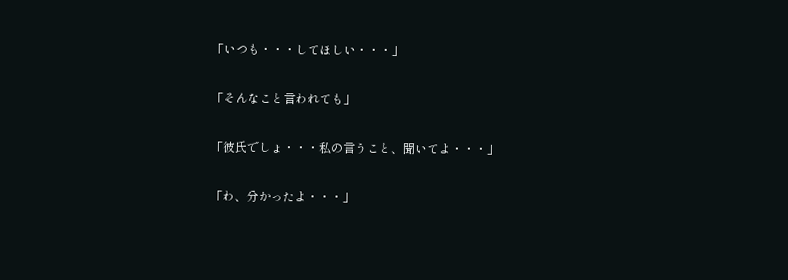「いつも・・・してほしい・・・」

「そんなこと言われても」

「彼氏でしょ・・・私の言うこと、聞いてよ・・・」

「わ、分かったよ・・・」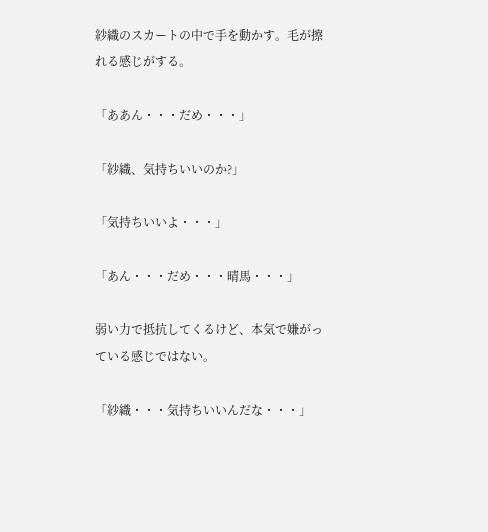紗織のスカートの中で手を動かす。毛が擦れる感じがする。

「ああん・・・だめ・・・」

「紗織、気持ちいいのか?」

「気持ちいいよ・・・」

「あん・・・だめ・・・晴馬・・・」

弱い力で抵抗してくるけど、本気で嫌がっている感じではない。

「紗織・・・気持ちいいんだな・・・」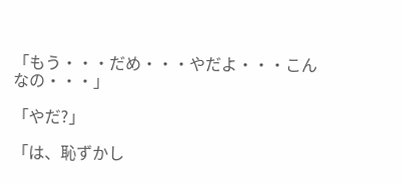「もう・・・だめ・・・やだよ・・・こんなの・・・」

「やだ?」

「は、恥ずかし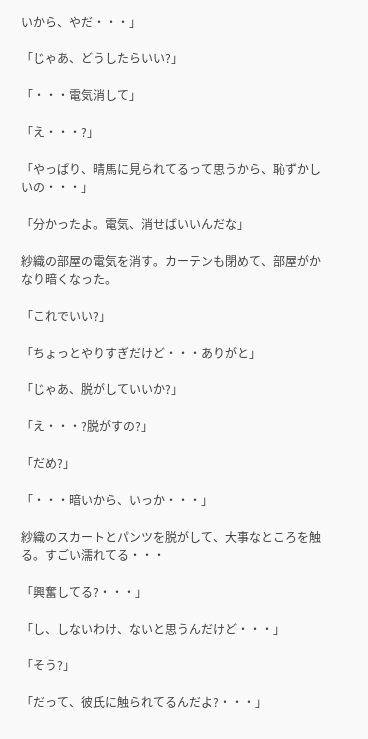いから、やだ・・・」

「じゃあ、どうしたらいい?」

「・・・電気消して」

「え・・・?」

「やっぱり、晴馬に見られてるって思うから、恥ずかしいの・・・」

「分かったよ。電気、消せばいいんだな」

紗織の部屋の電気を消す。カーテンも閉めて、部屋がかなり暗くなった。

「これでいい?」

「ちょっとやりすぎだけど・・・ありがと」

「じゃあ、脱がしていいか?」

「え・・・?脱がすの?」

「だめ?」

「・・・暗いから、いっか・・・」

紗織のスカートとパンツを脱がして、大事なところを触る。すごい濡れてる・・・

「興奮してる?・・・」

「し、しないわけ、ないと思うんだけど・・・」

「そう?」

「だって、彼氏に触られてるんだよ?・・・」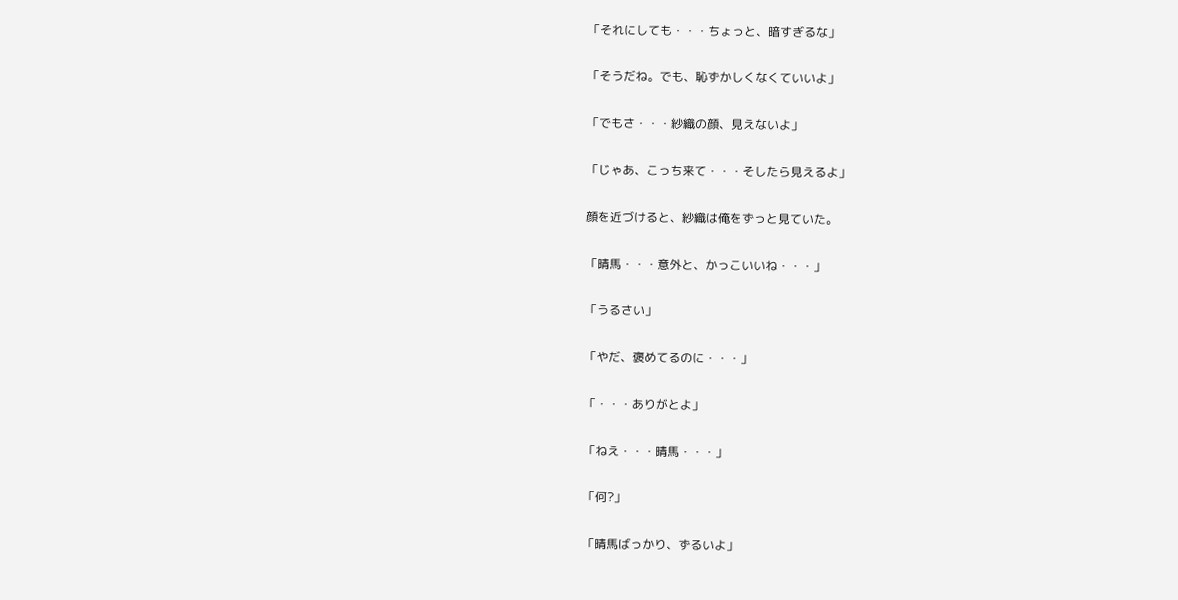「それにしても・・・ちょっと、暗すぎるな」

「そうだね。でも、恥ずかしくなくていいよ」

「でもさ・・・紗織の顔、見えないよ」

「じゃあ、こっち来て・・・そしたら見えるよ」

顔を近づけると、紗織は俺をずっと見ていた。

「晴馬・・・意外と、かっこいいね・・・」

「うるさい」

「やだ、褒めてるのに・・・」

「・・・ありがとよ」

「ねえ・・・晴馬・・・」

「何?」

「晴馬ばっかり、ずるいよ」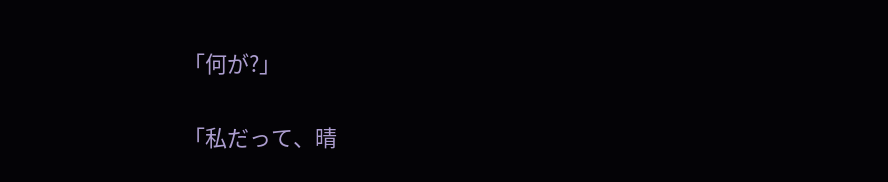「何が?」

「私だって、晴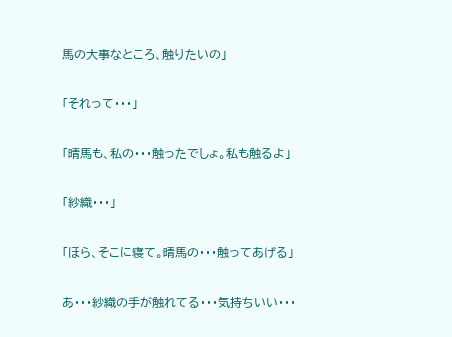馬の大事なところ、触りたいの」

「それって・・・」

「晴馬も、私の・・・触ったでしょ。私も触るよ」

「紗織・・・」

「ほら、そこに寝て。晴馬の・・・触ってあげる」

あ・・・紗織の手が触れてる・・・気持ちいい・・・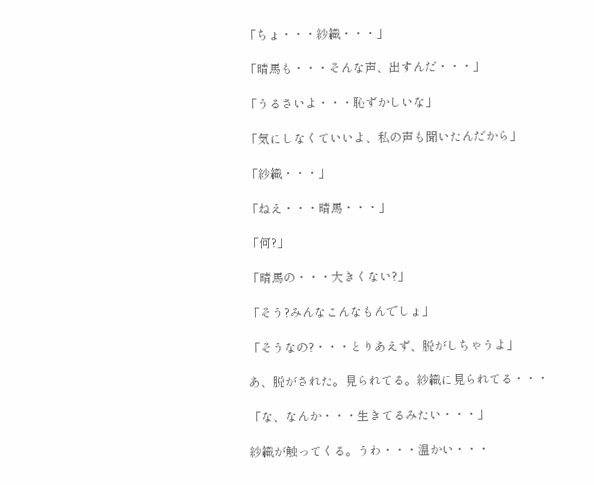「ちょ・・・紗織・・・」

「晴馬も・・・そんな声、出すんだ・・・」

「うるさいよ・・・恥ずかしいな」

「気にしなくていいよ、私の声も聞いたんだから」

「紗織・・・」

「ねえ・・・晴馬・・・」

「何?」

「晴馬の・・・大きくない?」

「そう?みんなこんなもんでしょ」

「そうなの?・・・とりあえず、脱がしちゃうよ」

あ、脱がされた。見られてる。紗織に見られてる・・・

「な、なんか・・・生きてるみたい・・・」

紗織が触ってくる。うわ・・・温かい・・・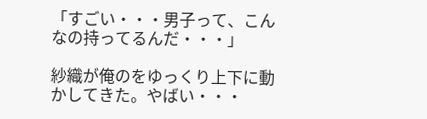「すごい・・・男子って、こんなの持ってるんだ・・・」

紗織が俺のをゆっくり上下に動かしてきた。やばい・・・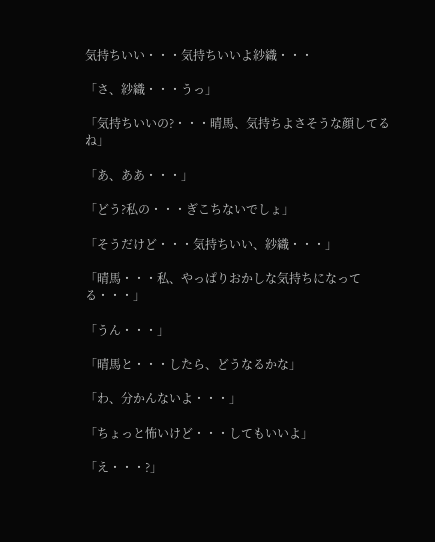気持ちいい・・・気持ちいいよ紗織・・・

「さ、紗織・・・うっ」

「気持ちいいの?・・・晴馬、気持ちよさそうな顔してるね」

「あ、ああ・・・」

「どう?私の・・・ぎこちないでしょ」

「そうだけど・・・気持ちいい、紗織・・・」

「晴馬・・・私、やっぱりおかしな気持ちになってる・・・」

「うん・・・」

「晴馬と・・・したら、どうなるかな」

「わ、分かんないよ・・・」

「ちょっと怖いけど・・・してもいいよ」

「え・・・?」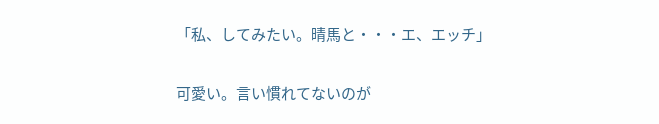「私、してみたい。晴馬と・・・エ、エッチ」

可愛い。言い慣れてないのが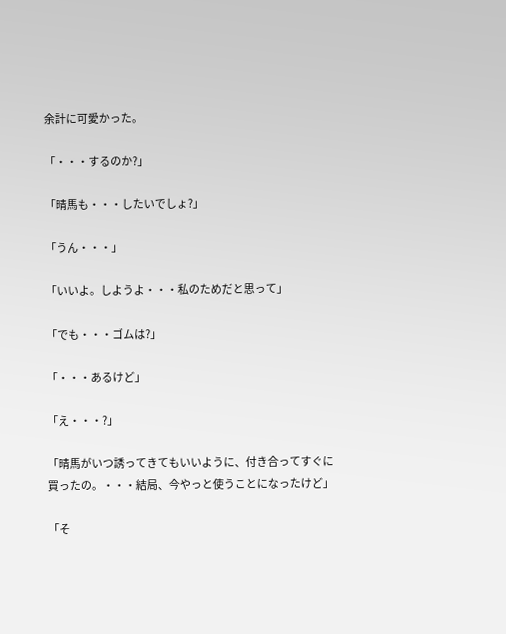余計に可愛かった。

「・・・するのか?」

「晴馬も・・・したいでしょ?」

「うん・・・」

「いいよ。しようよ・・・私のためだと思って」

「でも・・・ゴムは?」

「・・・あるけど」

「え・・・?」

「晴馬がいつ誘ってきてもいいように、付き合ってすぐに買ったの。・・・結局、今やっと使うことになったけど」

「そ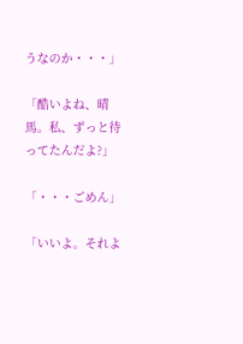うなのか・・・」

「酷いよね、晴馬。私、ずっと待ってたんだよ?」

「・・・ごめん」

「いいよ。それよ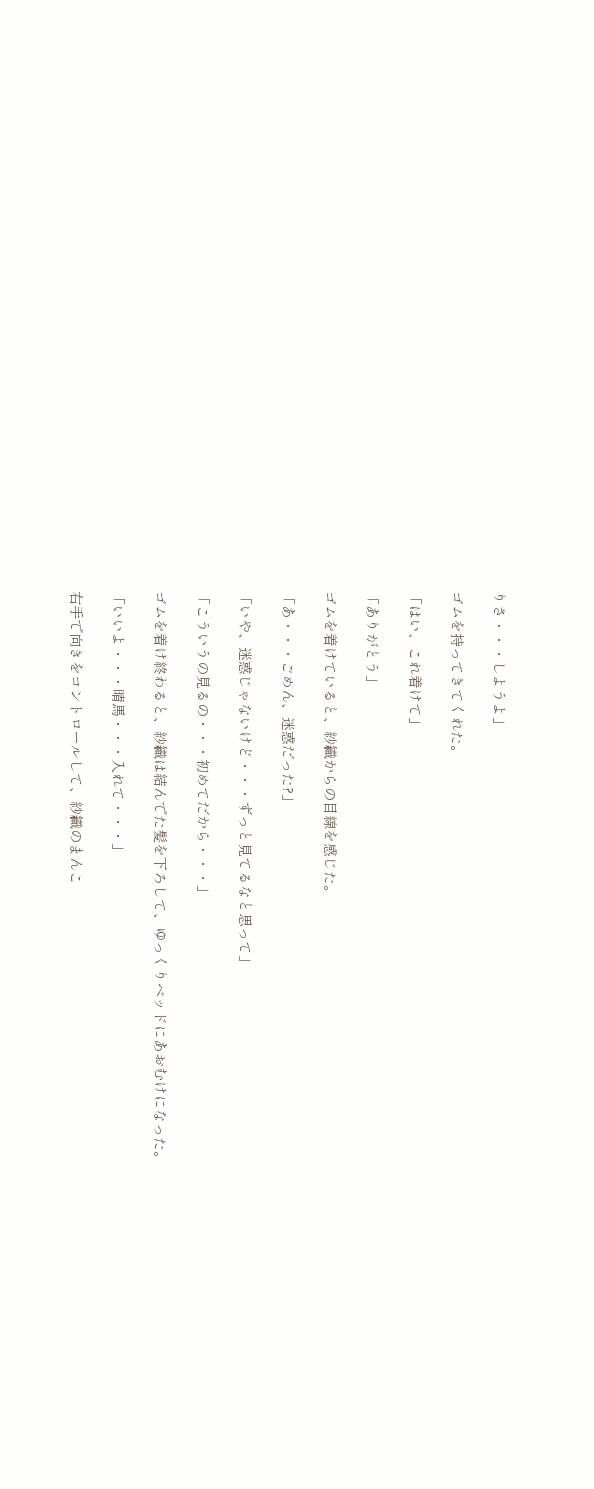りさ・・・しようよ」

ゴムを持ってきてくれた。

「はい、これ着けて」

「ありがとう」

ゴムを着けていると、紗織からの目線を感じた。

「あ・・・ごめん、迷惑だった?」

「いや、迷惑じゃないけど・・・ずっと見てるなと思って」

「こういうの見るの・・・初めてだから・・・」

ゴムを着け終わると、紗織は結んでた髪を下ろして、ゆっくりベッドにあおむけになった。

「いいよ・・・晴馬・・・入れて・・・」

右手で向きをコントロールして、紗織のまんこ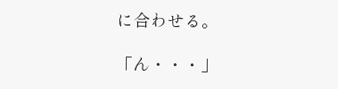に合わせる。

「ん・・・」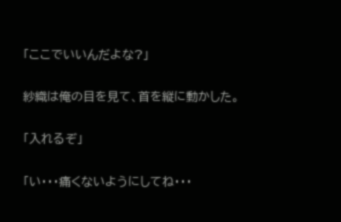「ここでいいんだよな?」

紗織は俺の目を見て、首を縦に動かした。

「入れるぞ」

「い・・・痛くないようにしてね・・・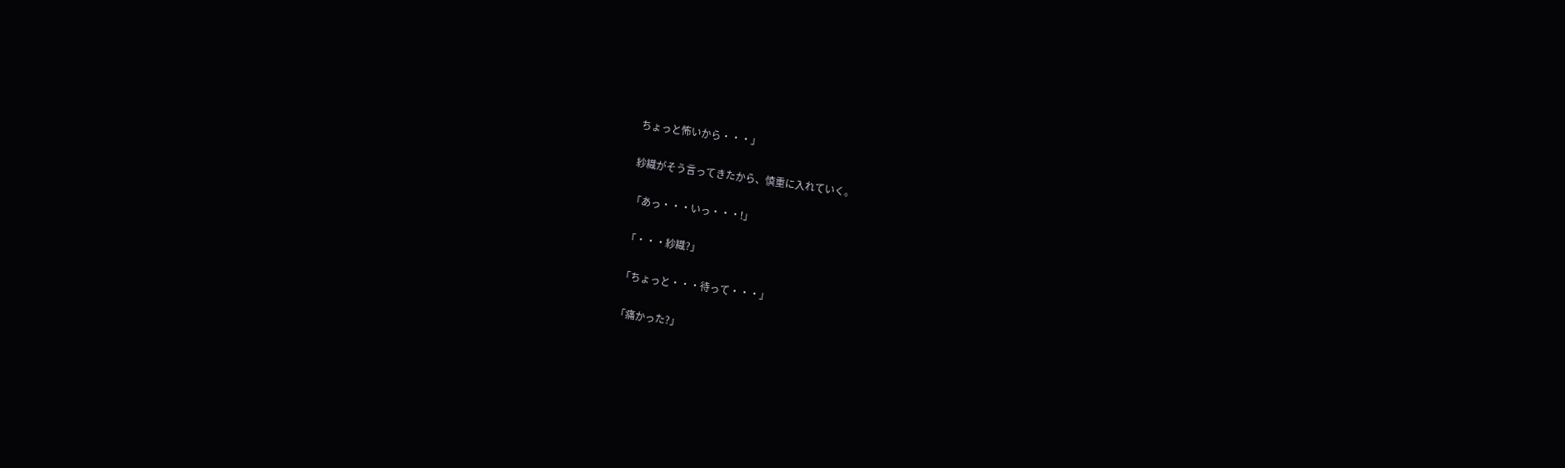ちょっと怖いから・・・」

紗織がそう言ってきたから、慎重に入れていく。

「あっ・・・いっ・・・!」

「・・・紗織?」

「ちょっと・・・待って・・・」

「痛かった?」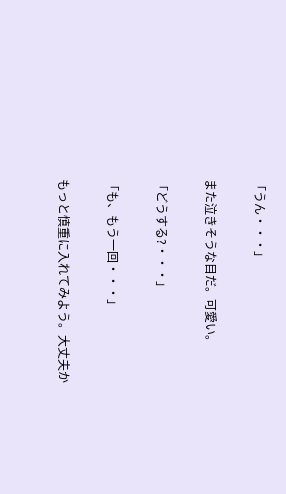「うん・・・」

また泣きそうな目だ。可愛い。

「どうする?・・・」

「も、もう一回・・・」

もっと慎重に入れてみよう。大丈夫か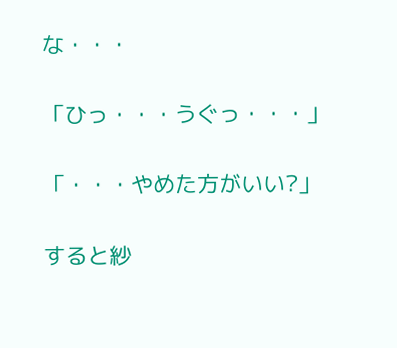な・・・

「ひっ・・・うぐっ・・・」

「・・・やめた方がいい?」

すると紗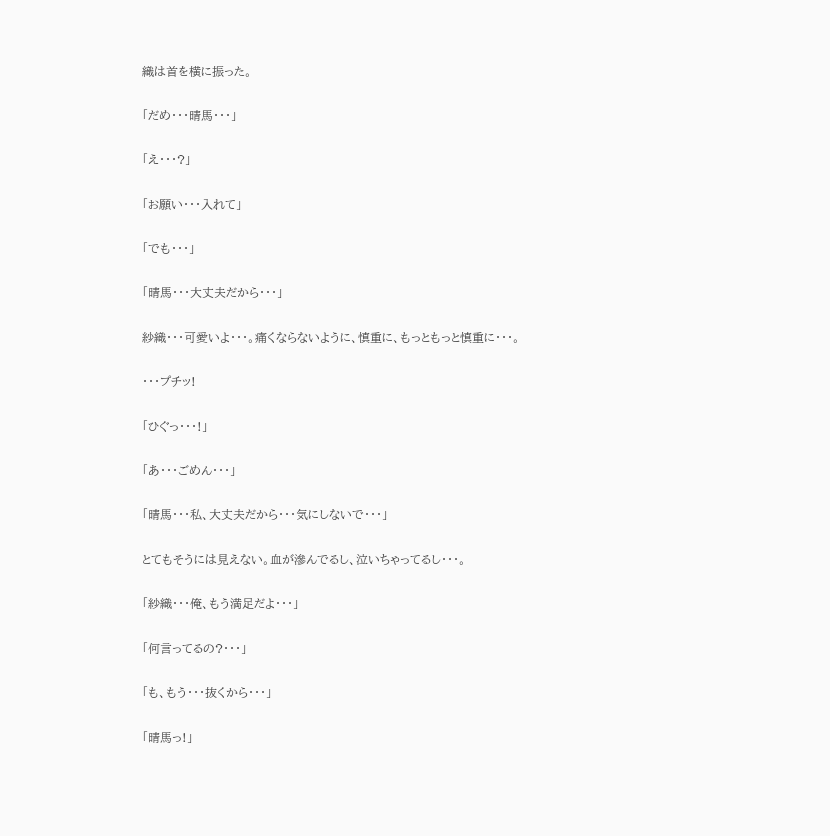織は首を横に振った。

「だめ・・・晴馬・・・」

「え・・・?」

「お願い・・・入れて」

「でも・・・」

「晴馬・・・大丈夫だから・・・」

紗織・・・可愛いよ・・・。痛くならないように、慎重に、もっともっと慎重に・・・。

・・・プチッ!

「ひぐっ・・・!」

「あ・・・ごめん・・・」

「晴馬・・・私、大丈夫だから・・・気にしないで・・・」

とてもそうには見えない。血が滲んでるし、泣いちゃってるし・・・。

「紗織・・・俺、もう満足だよ・・・」

「何言ってるの?・・・」

「も、もう・・・抜くから・・・」

「晴馬っ!」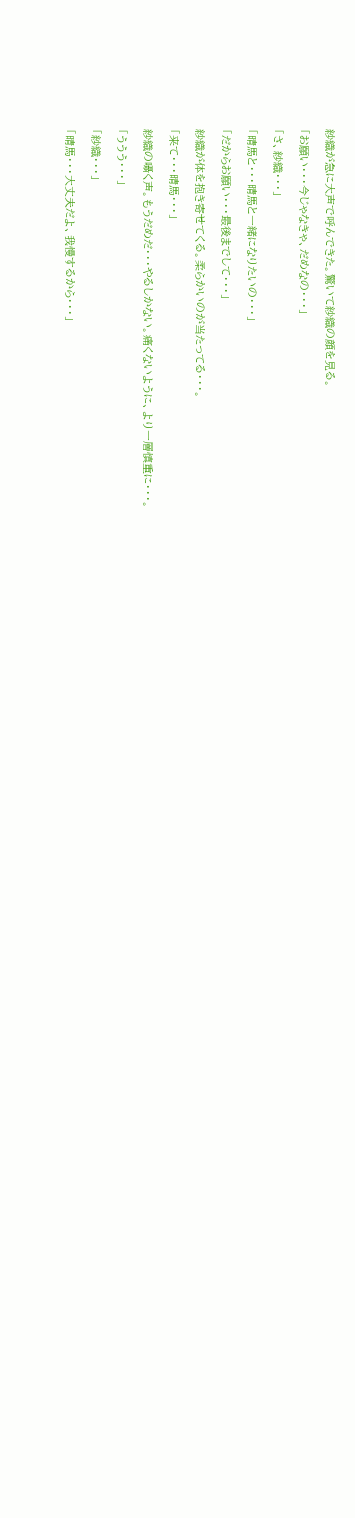紗織が急に大声で呼んできた。驚いて紗織の顔を見る。

「お願い・・・今じゃなきゃ、だめなの・・・」

「さ、紗織・・・」

「晴馬と・・・晴馬と一緒になりたいの・・・」

「だからお願い・・・最後までして・・・」

紗織が体を抱き寄せてくる。柔らかいのが当たってる・・・。

「来て・・・晴馬・・・」

紗織の囁く声。もうだめだ・・・やるしかない。痛くないように、より一層慎重に・・・。

「ううう・・・」

「紗織・・・」

「晴馬・・・大丈夫だよ、我慢するから・・・」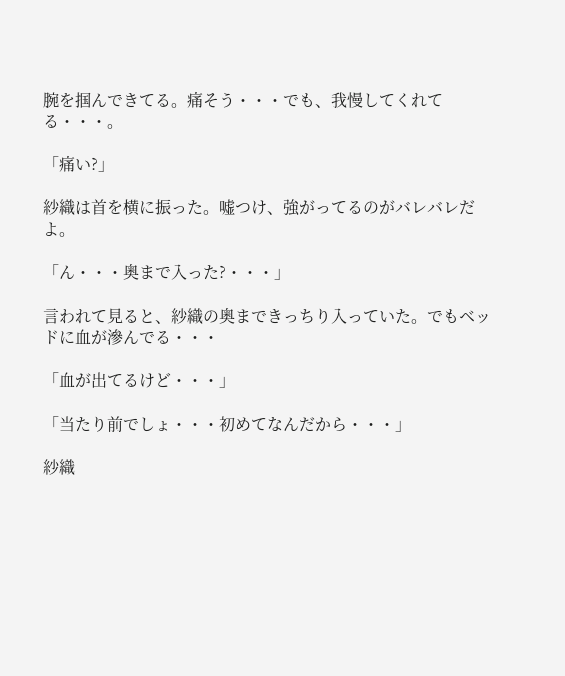腕を掴んできてる。痛そう・・・でも、我慢してくれてる・・・。

「痛い?」

紗織は首を横に振った。嘘つけ、強がってるのがバレバレだよ。

「ん・・・奥まで入った?・・・」

言われて見ると、紗織の奥まできっちり入っていた。でもベッドに血が滲んでる・・・

「血が出てるけど・・・」

「当たり前でしょ・・・初めてなんだから・・・」

紗織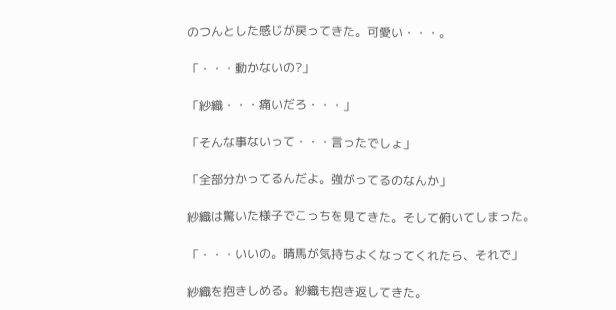のつんとした感じが戻ってきた。可愛い・・・。

「・・・動かないの?」

「紗織・・・痛いだろ・・・」

「そんな事ないって・・・言ったでしょ」

「全部分かってるんだよ。強がってるのなんか」

紗織は驚いた様子でこっちを見てきた。そして俯いてしまった。

「・・・いいの。晴馬が気持ちよくなってくれたら、それで」

紗織を抱きしめる。紗織も抱き返してきた。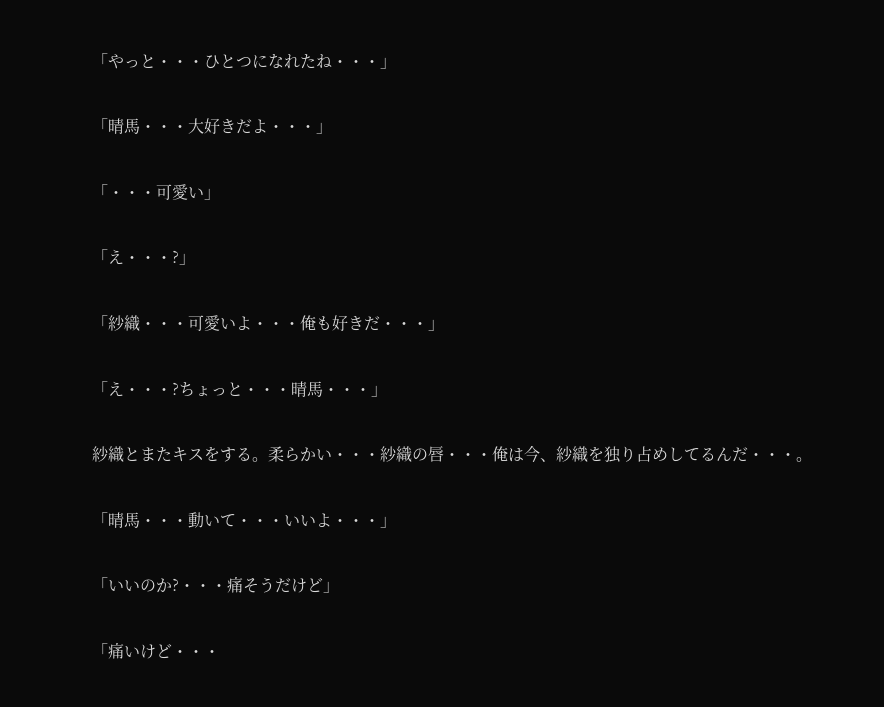「やっと・・・ひとつになれたね・・・」

「晴馬・・・大好きだよ・・・」

「・・・可愛い」

「え・・・?」

「紗織・・・可愛いよ・・・俺も好きだ・・・」

「え・・・?ちょっと・・・晴馬・・・」

紗織とまたキスをする。柔らかい・・・紗織の唇・・・俺は今、紗織を独り占めしてるんだ・・・。

「晴馬・・・動いて・・・いいよ・・・」

「いいのか?・・・痛そうだけど」

「痛いけど・・・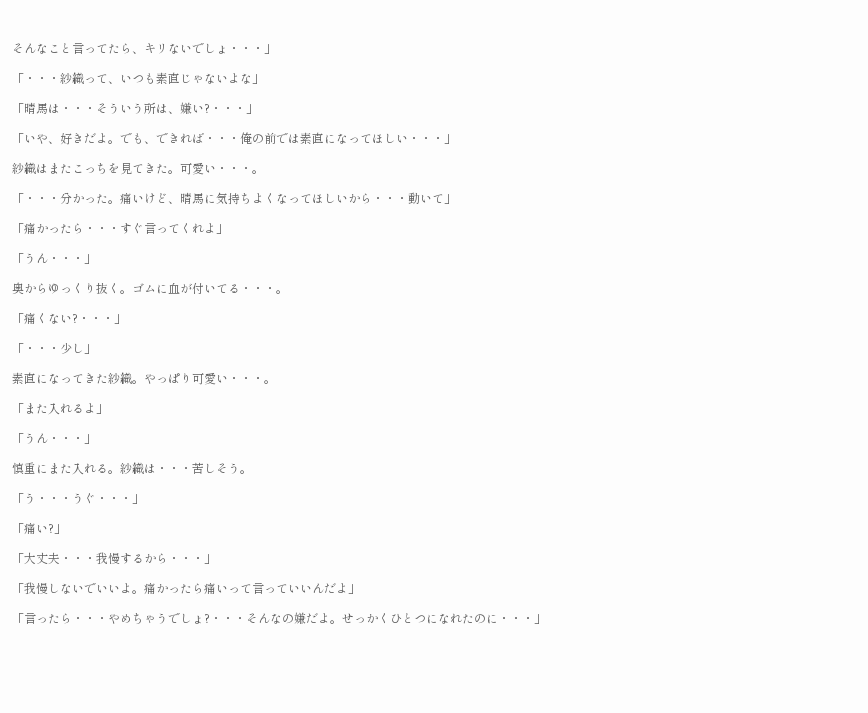そんなこと言ってたら、キリないでしょ・・・」

「・・・紗織って、いつも素直じゃないよな」

「晴馬は・・・そういう所は、嫌い?・・・」

「いや、好きだよ。でも、できれば・・・俺の前では素直になってほしい・・・」

紗織はまたこっちを見てきた。可愛い・・・。

「・・・分かった。痛いけど、晴馬に気持ちよくなってほしいから・・・動いて」

「痛かったら・・・すぐ言ってくれよ」

「うん・・・」

奥からゆっくり抜く。ゴムに血が付いてる・・・。

「痛くない?・・・」

「・・・少し」

素直になってきた紗織。やっぱり可愛い・・・。

「また入れるよ」

「うん・・・」

慎重にまた入れる。紗織は・・・苦しそう。

「う・・・うぐ・・・」

「痛い?」

「大丈夫・・・我慢するから・・・」

「我慢しないでいいよ。痛かったら痛いって言っていいんだよ」

「言ったら・・・やめちゃうでしょ?・・・そんなの嫌だよ。せっかくひとつになれたのに・・・」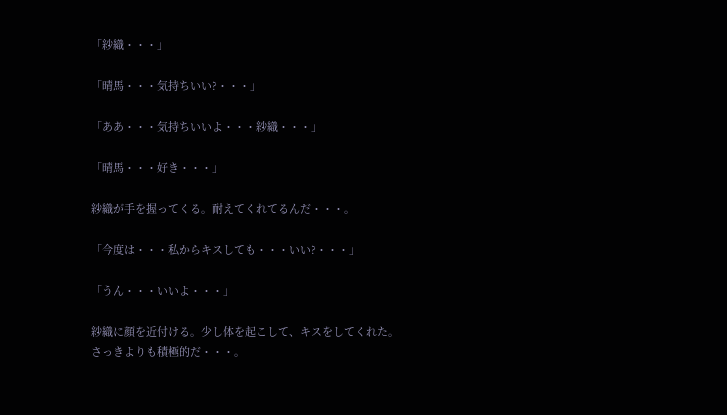「紗織・・・」

「晴馬・・・気持ちいい?・・・」

「ああ・・・気持ちいいよ・・・紗織・・・」

「晴馬・・・好き・・・」

紗織が手を握ってくる。耐えてくれてるんだ・・・。

「今度は・・・私からキスしても・・・いい?・・・」

「うん・・・いいよ・・・」

紗織に顔を近付ける。少し体を起こして、キスをしてくれた。さっきよりも積極的だ・・・。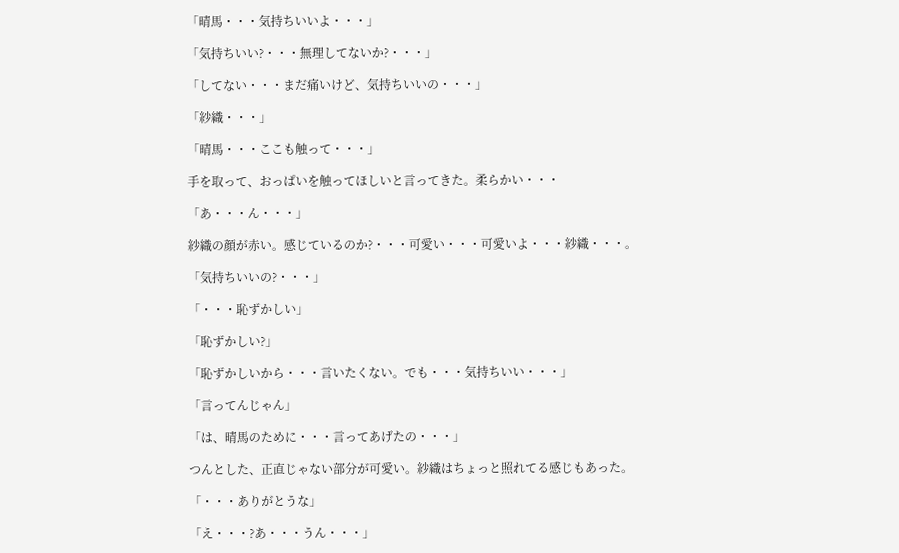「晴馬・・・気持ちいいよ・・・」

「気持ちいい?・・・無理してないか?・・・」

「してない・・・まだ痛いけど、気持ちいいの・・・」

「紗織・・・」

「晴馬・・・ここも触って・・・」

手を取って、おっぱいを触ってほしいと言ってきた。柔らかい・・・

「あ・・・ん・・・」

紗織の顔が赤い。感じているのか?・・・可愛い・・・可愛いよ・・・紗織・・・。

「気持ちいいの?・・・」

「・・・恥ずかしい」

「恥ずかしい?」

「恥ずかしいから・・・言いたくない。でも・・・気持ちいい・・・」

「言ってんじゃん」

「は、晴馬のために・・・言ってあげたの・・・」

つんとした、正直じゃない部分が可愛い。紗織はちょっと照れてる感じもあった。

「・・・ありがとうな」

「え・・・?あ・・・うん・・・」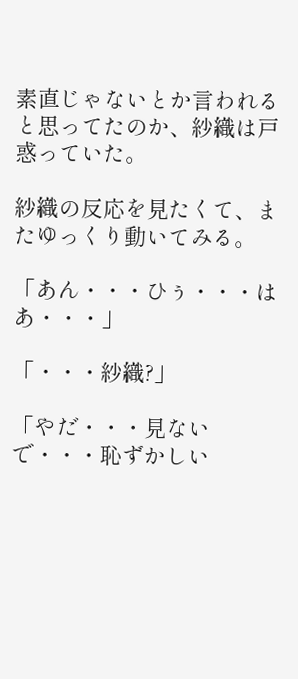素直じゃないとか言われると思ってたのか、紗織は戸惑っていた。

紗織の反応を見たくて、またゆっくり動いてみる。

「あん・・・ひぅ・・・はあ・・・」

「・・・紗織?」

「やだ・・・見ないで・・・恥ずかしい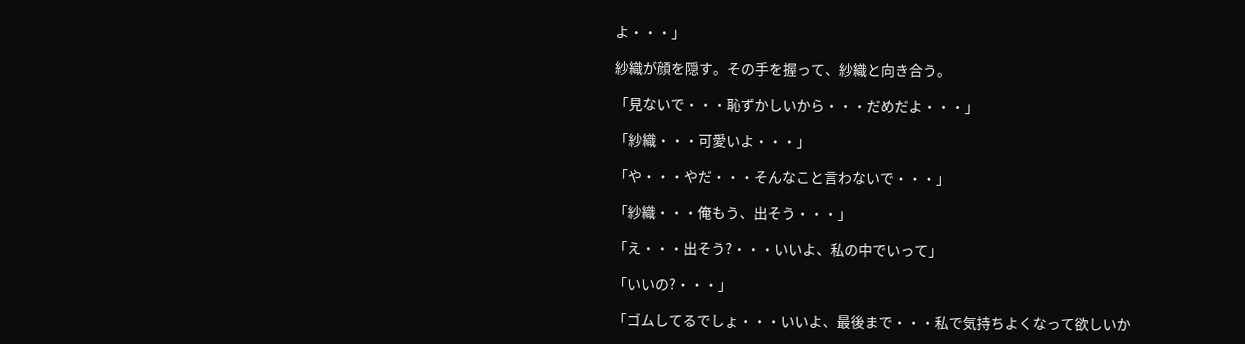よ・・・」

紗織が顔を隠す。その手を握って、紗織と向き合う。

「見ないで・・・恥ずかしいから・・・だめだよ・・・」

「紗織・・・可愛いよ・・・」

「や・・・やだ・・・そんなこと言わないで・・・」

「紗織・・・俺もう、出そう・・・」

「え・・・出そう?・・・いいよ、私の中でいって」

「いいの?・・・」

「ゴムしてるでしょ・・・いいよ、最後まで・・・私で気持ちよくなって欲しいか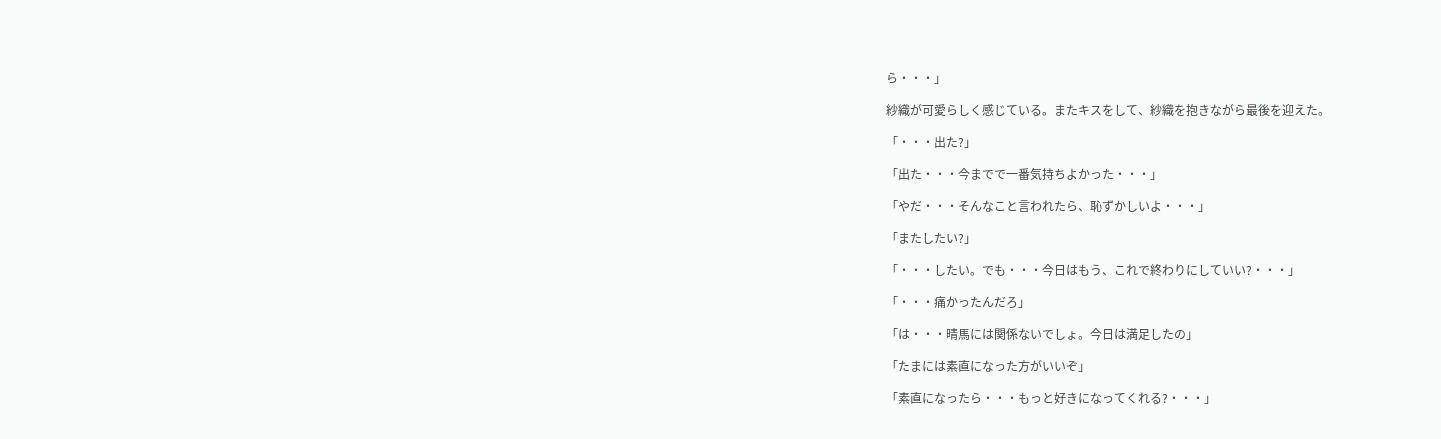ら・・・」

紗織が可愛らしく感じている。またキスをして、紗織を抱きながら最後を迎えた。

「・・・出た?」

「出た・・・今までで一番気持ちよかった・・・」

「やだ・・・そんなこと言われたら、恥ずかしいよ・・・」

「またしたい?」

「・・・したい。でも・・・今日はもう、これで終わりにしていい?・・・」

「・・・痛かったんだろ」

「は・・・晴馬には関係ないでしょ。今日は満足したの」

「たまには素直になった方がいいぞ」

「素直になったら・・・もっと好きになってくれる?・・・」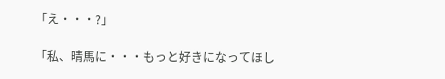「え・・・?」

「私、晴馬に・・・もっと好きになってほし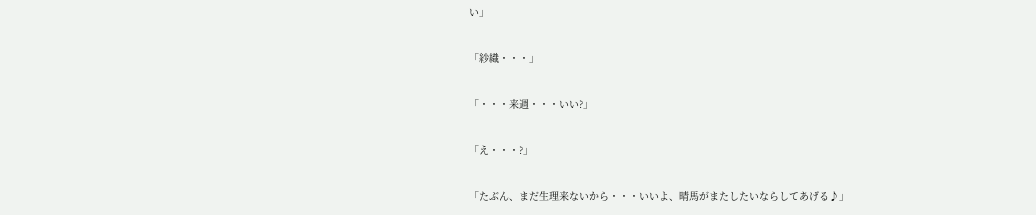い」

「紗織・・・」

「・・・来週・・・いい?」

「え・・・?」

「たぶん、まだ生理来ないから・・・いいよ、晴馬がまたしたいならしてあげる♪」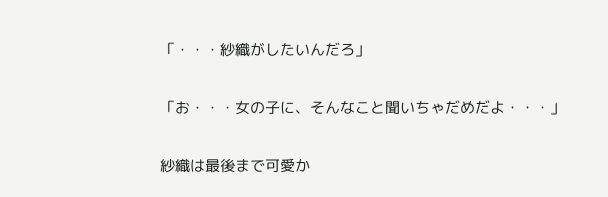「・・・紗織がしたいんだろ」

「お・・・女の子に、そんなこと聞いちゃだめだよ・・・」

紗織は最後まで可愛か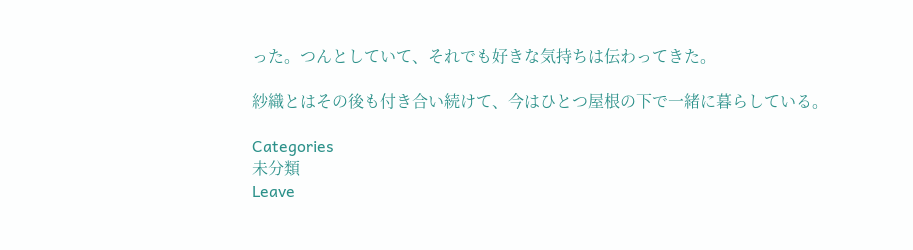った。つんとしていて、それでも好きな気持ちは伝わってきた。

紗織とはその後も付き合い続けて、今はひとつ屋根の下で一緒に暮らしている。

Categories
未分類
Leave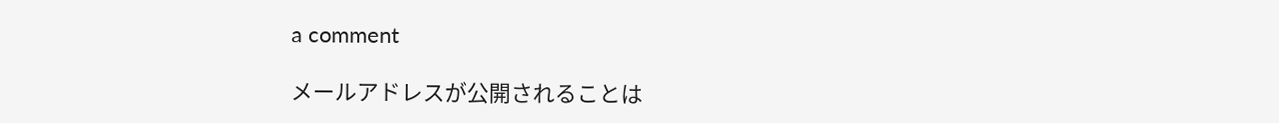a comment

メールアドレスが公開されることは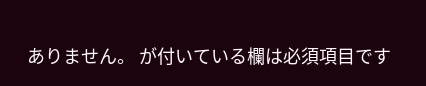ありません。 が付いている欄は必須項目です